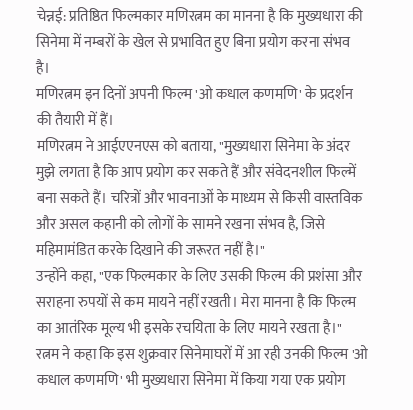चेन्नई: प्रतिष्ठित फिल्मकार मणिरत्नम का मानना है कि मुख्यधारा की सिनेमा में नम्बरों के खेल से प्रभावित हुए बिना प्रयोग करना संभव है।
मणिरत्नम इन दिनों अपनी फिल्म 'ओ कधाल कणमणि' के प्रदर्शन की तैयारी में हैं।
मणिरत्नम ने आईएएनएस को बताया, "मुख्यधारा सिनेमा के अंदर मुझे लगता है कि आप प्रयोग कर सकते हैं और संवेदनशील फिल्में बना सकते हैं। चरित्रों और भावनाओं के माध्यम से किसी वास्तविक और असल कहानी को लोगों के सामने रखना संभव है, जिसे महिमामंडित करके दिखाने की जरूरत नहीं है।"
उन्होंने कहा, "एक फिल्मकार के लिए उसकी फिल्म की प्रशंसा और सराहना रुपयों से कम मायने नहीं रखती। मेरा मानना है कि फिल्म का आतंरिक मूल्य भी इसके रचयिता के लिए मायने रखता है।"
रत्नम ने कहा कि इस शुक्रवार सिनेमाघरों में आ रही उनकी फिल्म 'ओ कधाल कणमणि' भी मुख्यधारा सिनेमा में किया गया एक प्रयोग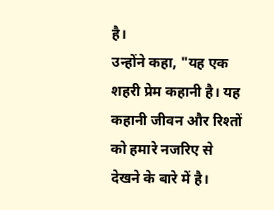है।
उन्होंने कहा, "यह एक शहरी प्रेम कहानी है। यह कहानी जीवन और रिश्तों को हमारे नजरिए से देखने के बारे में है।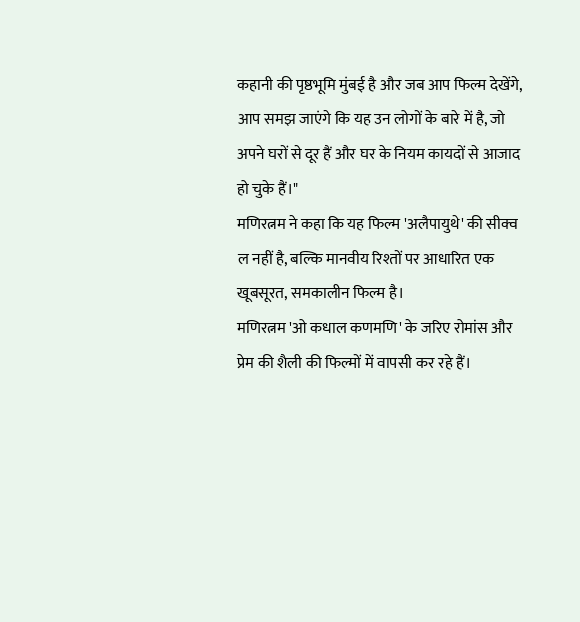कहानी की पृष्ठभूमि मुंबई है और जब आप फिल्म देखेंगे, आप समझ जाएंगे कि यह उन लोगों के बारे में है, जो अपने घरों से दूर हैं और घर के नियम कायदों से आजाद हो चुके हैं।"
मणिरत्नम ने कहा कि यह फिल्म 'अलैपायुथे' की सीक्व ल नहीं है, बल्कि मानवीय रिश्तों पर आधारित एक खूबसूरत, समकालीन फिल्म है।
मणिरत्नम 'ओ कधाल कणमणि' के जरिए रोमांस और प्रेम की शैली की फिल्मों में वापसी कर रहे हैं।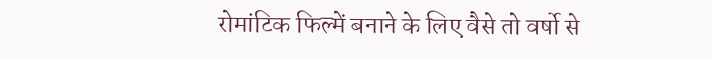रोमांटिक फिल्में बनाने के लिए वैसे तो वर्षो से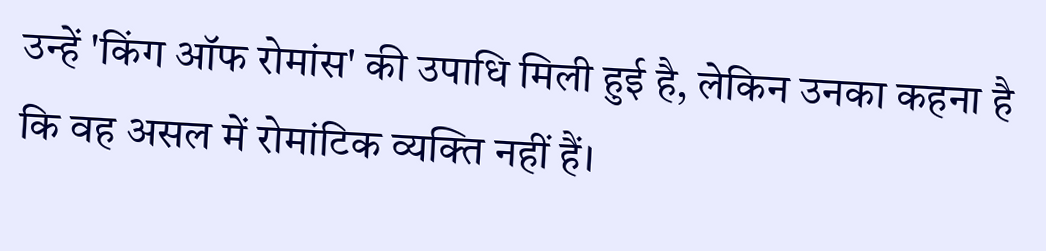उन्हें 'किंग ऑफ रोमांस' की उपाधि मिली हुई है, लेकिन उनका कहना है कि वह असल में रोमांटिक व्यक्ति नहीं हैं।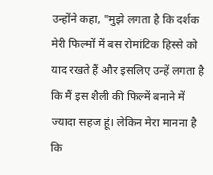उन्होंने कहा, "मुझे लगता है कि दर्शक मेरी फिल्मों में बस रोमांटिक हिस्से को याद रखते हैं और इसलिए उन्हें लगता है कि मैं इस शैली की फिल्में बनाने में ज्यादा सहज हूं। लेकिन मेरा मानना है कि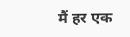मैं हर एक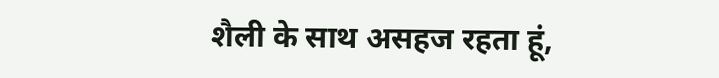शैली के साथ असहज रहता हूं,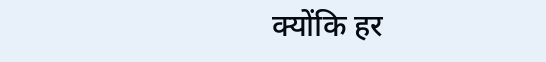क्योंकि हर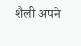शैली अपने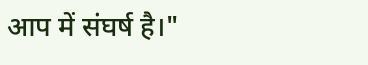आप में संघर्ष है।"